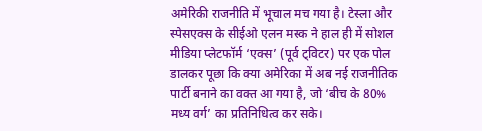अमेरिकी राजनीति में भूचाल मच गया है। टेस्ला और स्पेसएक्स के सीईओ एलन मस्क ने हाल ही में सोशल मीडिया प्लेटफॉर्म ‘एक्स’ (पूर्व ट्विटर) पर एक पोल डालकर पूछा कि क्या अमेरिका में अब नई राजनीतिक पार्टी बनाने का वक्त आ गया है, जो ‘बीच के 80% मध्य वर्ग’ का प्रतिनिधित्व कर सके।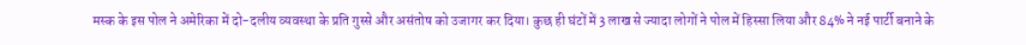मस्क के इस पोल ने अमेरिका में दो-दलीय व्यवस्था के प्रति गुस्से और असंतोष को उजागर कर दिया। कुछ ही घंटों में 3 लाख से ज्यादा लोगों ने पोल में हिस्सा लिया और 84% ने नई पार्टी बनाने के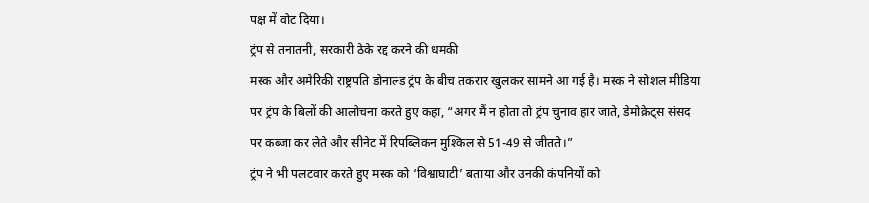पक्ष में वोट दिया।
ट्रंप से तनातनी, सरकारी ठेके रद्द करने की धमकी
मस्क और अमेरिकी राष्ट्रपति डोनाल्ड ट्रंप के बीच तकरार खुलकर सामने आ गई है। मस्क ने सोशल मीडिया पर ट्रंप के बिलों की आलोचना करते हुए कहा, “अगर मैं न होता तो ट्रंप चुनाव हार जाते, डेमोक्रेट्स संसद पर कब्जा कर लेते और सीनेट में रिपब्लिकन मुश्किल से 51-49 से जीतते।”
ट्रंप ने भी पलटवार करते हुए मस्क को ‘विश्वाघाटी’ बताया और उनकी कंपनियों को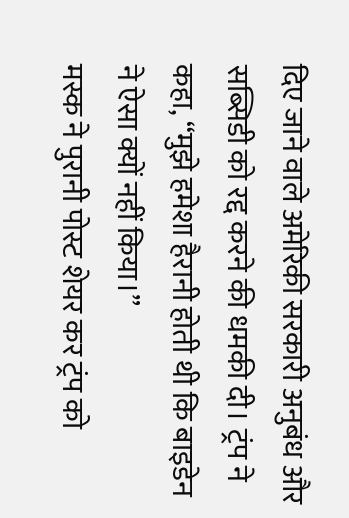दिए जाने वाले अमेरिकी सरकारी अनुबंध और सब्सिडी को रद्द करने की धमकी दी। ट्रंप ने कहा, “मुझे हमेशा हैरानी होती थी कि बाइडेन ने ऐसा क्यों नहीं किया।”
मस्क ने पुरानी पोस्ट शेयर कर ट्रंप को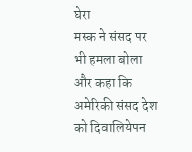घेरा
मस्क ने संसद पर भी हमला बोला और कहा कि अमेरिकी संसद देश को दिवालियेपन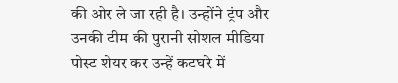की ओर ले जा रही है। उन्होंने ट्रंप और उनकी टीम की पुरानी सोशल मीडिया पोस्ट शेयर कर उन्हें कटघरे में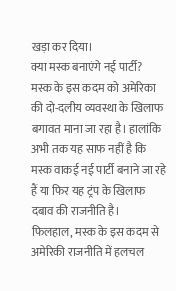खड़ा कर दिया।
क्या मस्क बनाएंगे नई पार्टी?
मस्क के इस कदम को अमेरिका की दो-दलीय व्यवस्था के खिलाफ बगावत माना जा रहा है। हालांकि अभी तक यह साफ नहीं है कि मस्क वाकई नई पार्टी बनाने जा रहे हैं या फिर यह ट्रंप के खिलाफ दबाव की राजनीति है।
फिलहाल, मस्क के इस कदम से अमेरिकी राजनीति में हलचल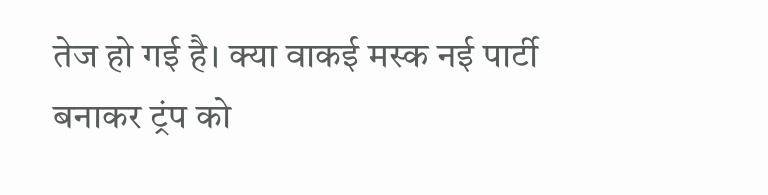तेज हो गई है। क्या वाकई मस्क नई पार्टी बनाकर ट्रंप को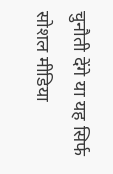चुनौती देंगे या यह सिर्फ सोशल मीडिया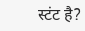स्टंट है?